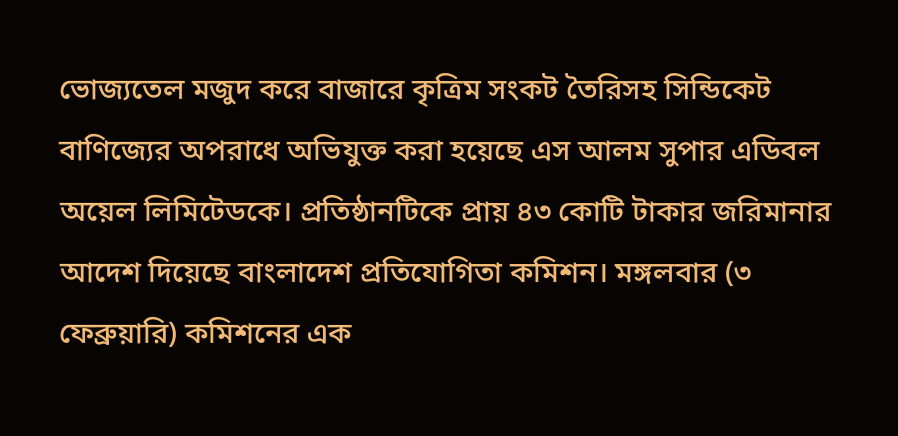ভোজ্যতেল মজুদ করে বাজারে কৃত্রিম সংকট তৈরিসহ সিন্ডিকেট বাণিজ্যের অপরাধে অভিযুক্ত করা হয়েছে এস আলম সুপার এডিবল অয়েল লিমিটেডকে। প্রতিষ্ঠানটিকে প্রায় ৪৩ কোটি টাকার জরিমানার আদেশ দিয়েছে বাংলাদেশ প্রতিযোগিতা কমিশন। মঙ্গলবার (৩ ফেব্রুয়ারি) কমিশনের এক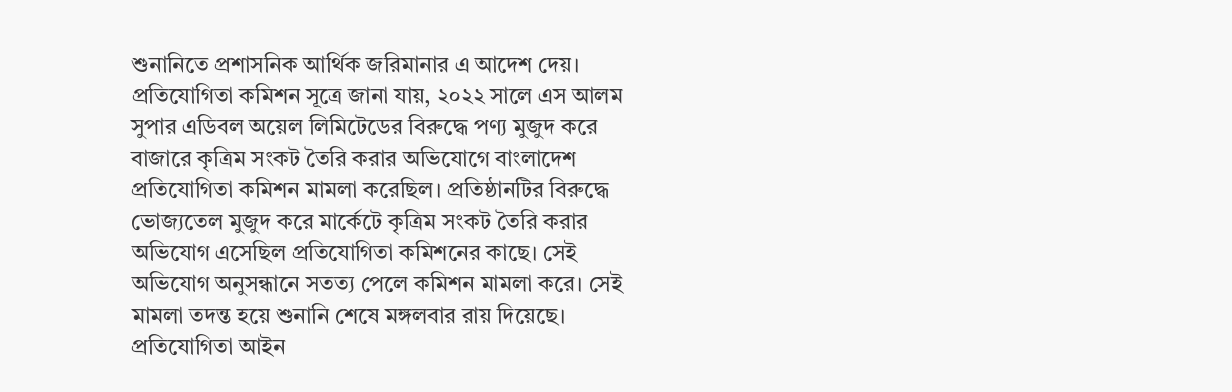শুনানিতে প্রশাসনিক আর্থিক জরিমানার এ আদেশ দেয়।
প্রতিযোগিতা কমিশন সূত্রে জানা যায়, ২০২২ সালে এস আলম সুপার এডিবল অয়েল লিমিটেডের বিরুদ্ধে পণ্য মুজুদ করে বাজারে কৃত্রিম সংকট তৈরি করার অভিযোগে বাংলাদেশ প্রতিযোগিতা কমিশন মামলা করেছিল। প্রতিষ্ঠানটির বিরুদ্ধে ভোজ্যতেল মুজুদ করে মার্কেটে কৃত্রিম সংকট তৈরি করার অভিযোগ এসেছিল প্রতিযোগিতা কমিশনের কাছে। সেই অভিযোগ অনুসন্ধানে সতত্য পেলে কমিশন মামলা করে। সেই মামলা তদন্ত হয়ে শুনানি শেষে মঙ্গলবার রায় দিয়েছে। প্রতিযোগিতা আইন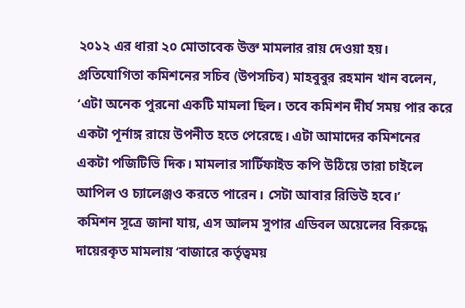২০১২ এর ধারা ২০ মোতাবেক উক্ত মামলার রায় দেওয়া হয়।
প্রতিযোগিতা কমিশনের সচিব (উপসচিব) মাহবুবুর রহমান খান বলেন, ‘এটা অনেক পুরনো একটি মামলা ছিল। তবে কমিশন দীর্ঘ সময় পার করে একটা পূর্নাঙ্গ রায়ে উপনীত হতে পেরেছে। এটা আমাদের কমিশনের একটা পজিটিভি দিক। মামলার সার্টিফাইড কপি উঠিয়ে তারা চাইলে আপিল ও চ্যালেঞ্জও করতে পারেন। সেটা আবার রিভিউ হবে।’
কমিশন সূত্রে জানা যায়, এস আলম সুপার এডিবল অয়েলের বিরুদ্ধে দায়েরকৃত মামলায় ‘বাজারে কর্তৃত্বময়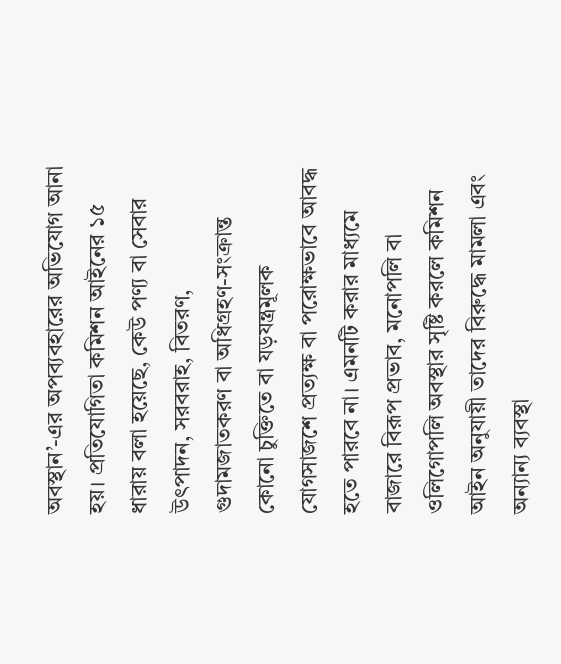অবস্থান’-এর অপব্যবহারের অভিযোগ আনা হয়। প্রতিযোগিতা কমিশন আইনের ১৫ ধারায় বলা হয়েছে, কেউ পণ্য বা সেবার উৎপাদন, সরবরাহ, বিতরণ, গুদামজাতকরণ বা অধিগ্রহণ-সংক্রান্ত কোনো চুক্তিতে বা যড়যন্ত্রমূলক যোগসাজশে প্রত্যক্ষ বা পরোক্ষভাবে আবদ্ধ হতে পারবে না। এমনটি করার মাধ্যমে বাজারে বিরূপ প্রভাব, মনোপলি বা ওলিগোপলি অবস্থার সৃষ্টি করলে কমিশন আইন অনুযায়ী তাদের বিরুদ্ধে মামলা এবং অন্যান্য ব্যবস্থা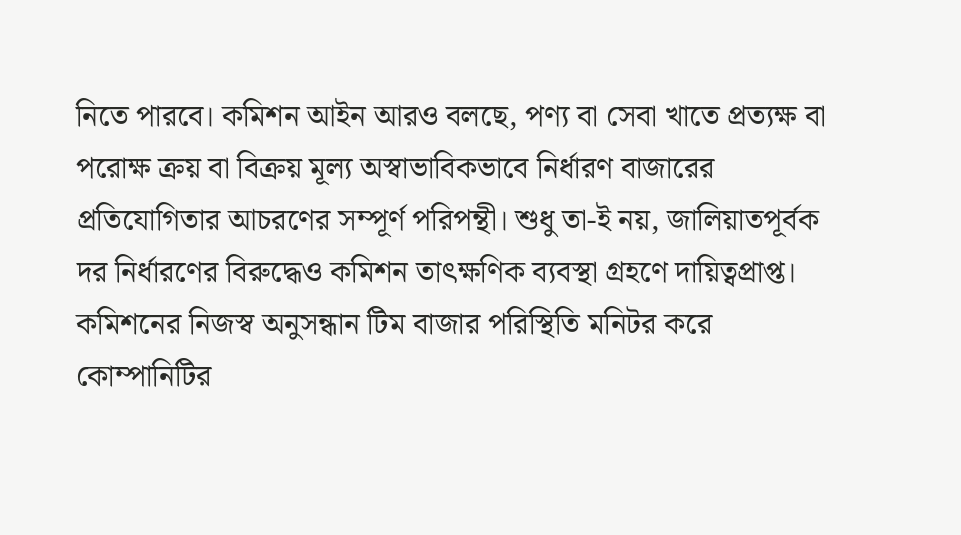নিতে পারবে। কমিশন আইন আরও বলছে, পণ্য বা সেবা খাতে প্রত্যক্ষ বা পরোক্ষ ক্রয় বা বিক্রয় মূল্য অস্বাভাবিকভাবে নির্ধারণ বাজারের প্রতিযোগিতার আচরণের সম্পূর্ণ পরিপন্থী। শুধু তা-ই নয়, জালিয়াতপূর্বক দর নির্ধারণের বিরুদ্ধেও কমিশন তাৎক্ষণিক ব্যবস্থা গ্রহণে দায়িত্বপ্রাপ্ত। কমিশনের নিজস্ব অনুসন্ধান টিম বাজার পরিস্থিতি মনিটর করে কোম্পানিটির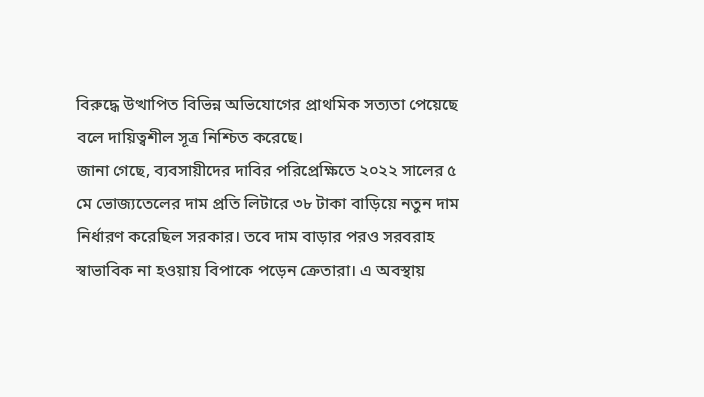বিরুদ্ধে উত্থাপিত বিভিন্ন অভিযোগের প্রাথমিক সত্যতা পেয়েছে বলে দায়িত্বশীল সূত্র নিশ্চিত করেছে।
জানা গেছে, ব্যবসায়ীদের দাবির পরিপ্রেক্ষিতে ২০২২ সালের ৫ মে ভোজ্যতেলের দাম প্রতি লিটারে ৩৮ টাকা বাড়িয়ে নতুন দাম নির্ধারণ করেছিল সরকার। তবে দাম বাড়ার পরও সরবরাহ স্বাভাবিক না হওয়ায় বিপাকে পড়েন ক্রেতারা। এ অবস্থায়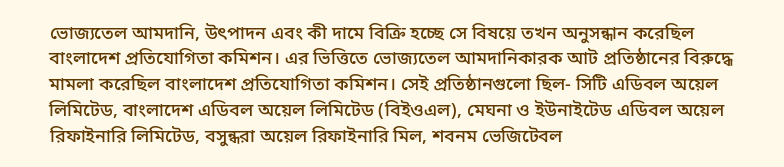ভোজ্যতেল আমদানি, উৎপাদন এবং কী দামে বিক্রি হচ্ছে সে বিষয়ে তখন অনুসন্ধান করেছিল বাংলাদেশ প্রতিযোগিতা কমিশন। এর ভিত্তিতে ভোজ্যতেল আমদানিকারক আট প্রতিষ্ঠানের বিরুদ্ধে মামলা করেছিল বাংলাদেশ প্রতিযোগিতা কমিশন। সেই প্রতিষ্ঠানগুলো ছিল- সিটি এডিবল অয়েল লিমিটেড, বাংলাদেশ এডিবল অয়েল লিমিটেড (বিইওএল), মেঘনা ও ইউনাইটেড এডিবল অয়েল রিফাইনারি লিমিটেড, বসুন্ধরা অয়েল রিফাইনারি মিল, শবনম ভেজিটেবল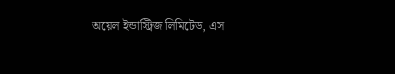অয়েল ইন্ডাস্ট্রিজ লিমিটেড, এস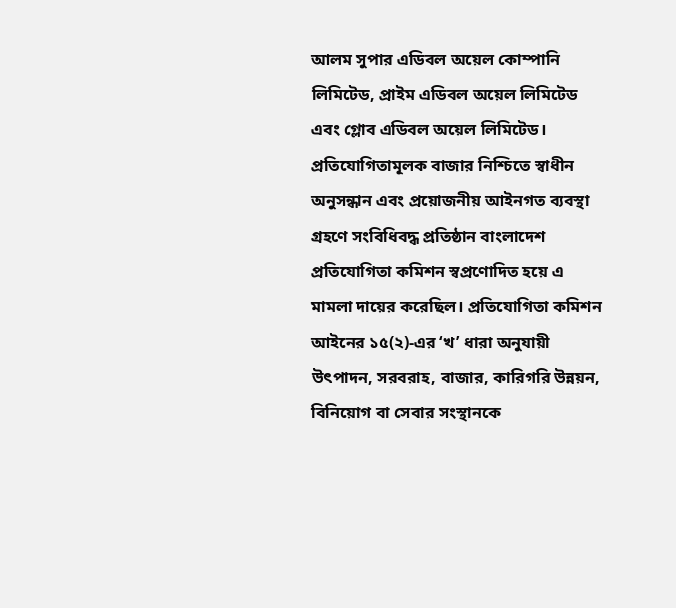আলম সুপার এডিবল অয়েল কোম্পানি লিমিটেড, প্রাইম এডিবল অয়েল লিমিটেড এবং গ্লোব এডিবল অয়েল লিমিটেড।
প্রতিযোগিতামূলক বাজার নিশ্চিতে স্বাধীন অনুসন্ধান এবং প্রয়োজনীয় আইনগত ব্যবস্থা গ্রহণে সংবিধিবদ্ধ প্রতিষ্ঠান বাংলাদেশ প্রতিযোগিতা কমিশন স্বপ্রণোদিত হয়ে এ মামলা দায়ের করেছিল। প্রতিযোগিতা কমিশন আইনের ১৫(২)-এর ‘খ’ ধারা অনুযায়ী উৎপাদন, সরবরাহ, বাজার, কারিগরি উন্নয়ন, বিনিয়োগ বা সেবার সংস্থানকে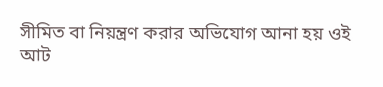সীমিত বা নিয়ন্ত্রণ করার অভিযোগ আনা হয় ওই আট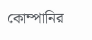কোম্পানির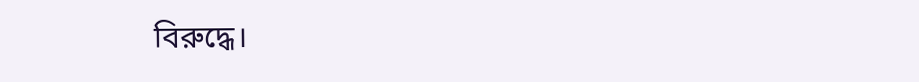বিরুদ্ধে।